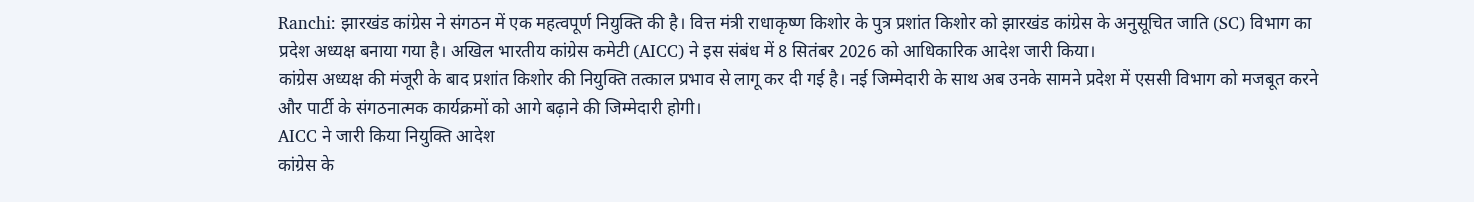Ranchi: झारखंड कांग्रेस ने संगठन में एक महत्वपूर्ण नियुक्ति की है। वित्त मंत्री राधाकृष्ण किशोर के पुत्र प्रशांत किशोर को झारखंड कांग्रेस के अनुसूचित जाति (SC) विभाग का प्रदेश अध्यक्ष बनाया गया है। अखिल भारतीय कांग्रेस कमेटी (AICC) ने इस संबंध में 8 सितंबर 2026 को आधिकारिक आदेश जारी किया।
कांग्रेस अध्यक्ष की मंजूरी के बाद प्रशांत किशोर की नियुक्ति तत्काल प्रभाव से लागू कर दी गई है। नई जिम्मेदारी के साथ अब उनके सामने प्रदेश में एससी विभाग को मजबूत करने और पार्टी के संगठनात्मक कार्यक्रमों को आगे बढ़ाने की जिम्मेदारी होगी।
AICC ने जारी किया नियुक्ति आदेश
कांग्रेस के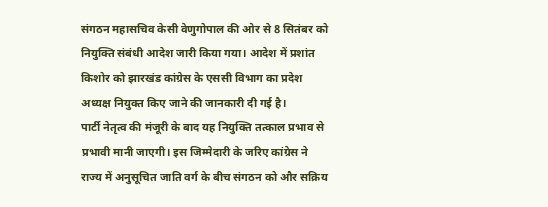संगठन महासचिव केसी वेणुगोपाल की ओर से 8 सितंबर को नियुक्ति संबंधी आदेश जारी किया गया। आदेश में प्रशांत किशोर को झारखंड कांग्रेस के एससी विभाग का प्रदेश अध्यक्ष नियुक्त किए जाने की जानकारी दी गई है।
पार्टी नेतृत्व की मंजूरी के बाद यह नियुक्ति तत्काल प्रभाव से प्रभावी मानी जाएगी। इस जिम्मेदारी के जरिए कांग्रेस ने राज्य में अनुसूचित जाति वर्ग के बीच संगठन को और सक्रिय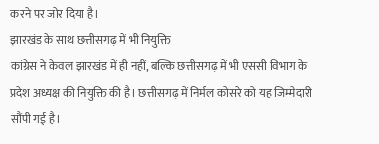करने पर जोर दिया है।
झारखंड के साथ छत्तीसगढ़ में भी नियुक्ति
कांग्रेस ने केवल झारखंड में ही नहीं, बल्कि छत्तीसगढ़ में भी एससी विभाग के प्रदेश अध्यक्ष की नियुक्ति की है। छत्तीसगढ़ में निर्मल कोसरे को यह जिम्मेदारी सौंपी गई है।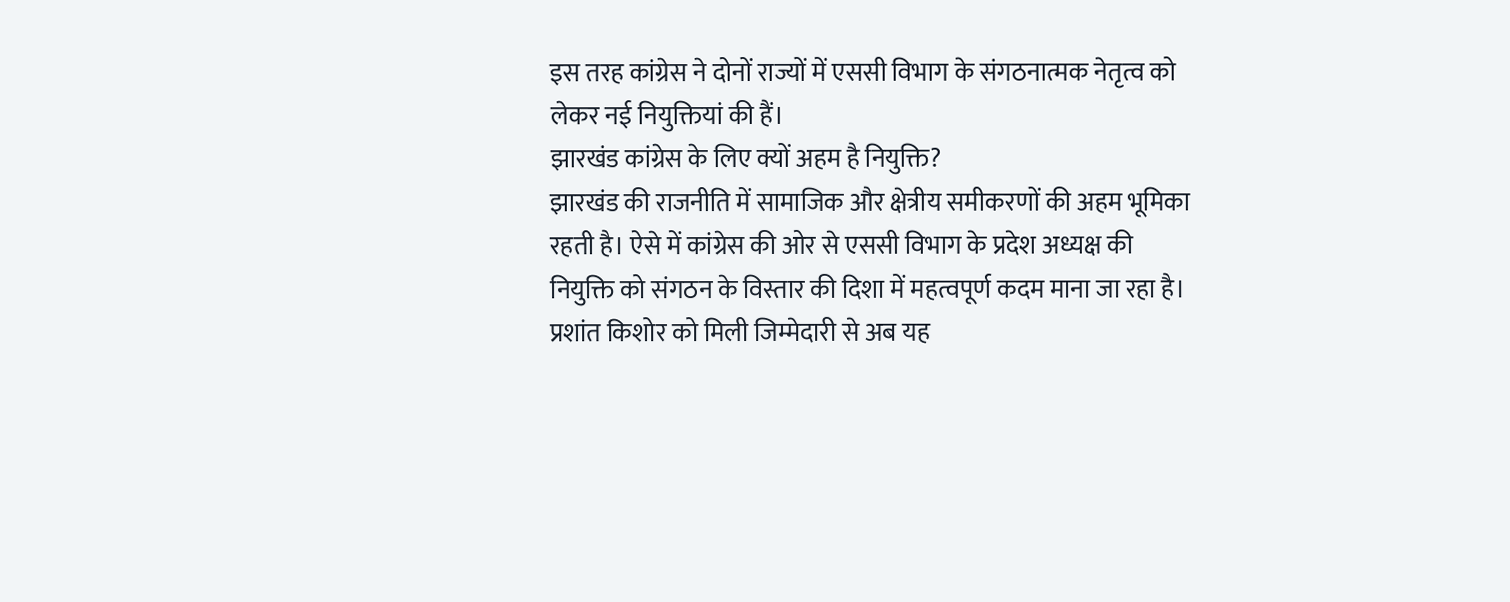इस तरह कांग्रेस ने दोनों राज्यों में एससी विभाग के संगठनात्मक नेतृत्व को लेकर नई नियुक्तियां की हैं।
झारखंड कांग्रेस के लिए क्यों अहम है नियुक्ति?
झारखंड की राजनीति में सामाजिक और क्षेत्रीय समीकरणों की अहम भूमिका रहती है। ऐसे में कांग्रेस की ओर से एससी विभाग के प्रदेश अध्यक्ष की नियुक्ति को संगठन के विस्तार की दिशा में महत्वपूर्ण कदम माना जा रहा है।
प्रशांत किशोर को मिली जिम्मेदारी से अब यह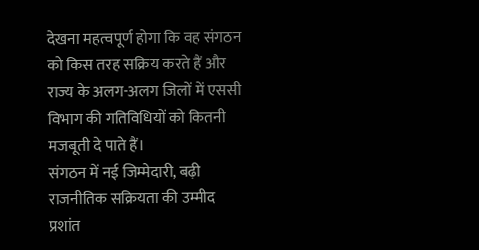देखना महत्वपूर्ण होगा कि वह संगठन को किस तरह सक्रिय करते हैं और राज्य के अलग-अलग जिलों में एससी विभाग की गतिविधियों को कितनी मजबूती दे पाते हैं।
संगठन में नई जिम्मेदारी, बढ़ी राजनीतिक सक्रियता की उम्मीद
प्रशांत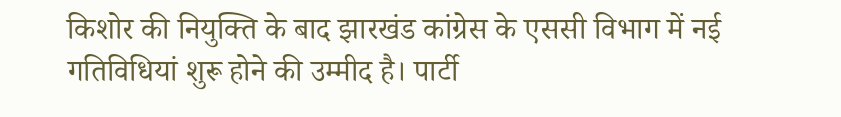किशोर की नियुक्ति के बाद झारखंड कांग्रेस के एससी विभाग में नई गतिविधियां शुरू होने की उम्मीद है। पार्टी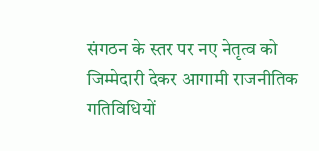संगठन के स्तर पर नए नेतृत्व को जिम्मेदारी देकर आगामी राजनीतिक गतिविधियों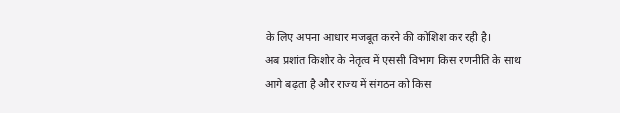के लिए अपना आधार मजबूत करने की कोशिश कर रही है।
अब प्रशांत किशोर के नेतृत्व में एससी विभाग किस रणनीति के साथ आगे बढ़ता है और राज्य में संगठन को किस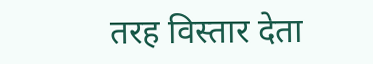तरह विस्तार देता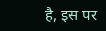है, इस पर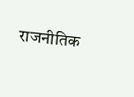राजनीतिक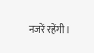नजरें रहेंगी।